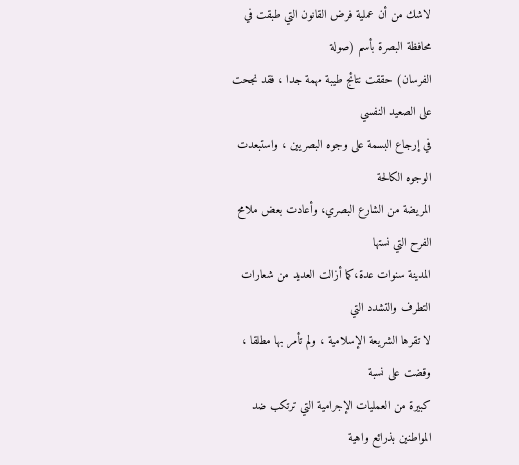لاشك من أن عملية فرض القانون التي طبقت في محافظة البصرة بأسم (صولة
الفرسان) حققت نتائج طيبة مهمة جدا ، فقد نجحت على الصعيد النفسي
في إرجاع البسمة على وجوه البصريين ، واستبعدت الوجوه الكالحة
المريضة من الشارع البصري، وأعادت بعض ملامح الفرح التي نستها
المدينة سنوات عدة،كما أزالت العديد من شعارات التطرف والتشدد التي
لا تقرها الشريعة الإسلامية ، ولم تأمر بها مطلقا ، وقضت على نسبة
كبيرة من العمليات الإجرامية التي ترتكب ضد المواطنين بذرائع واهية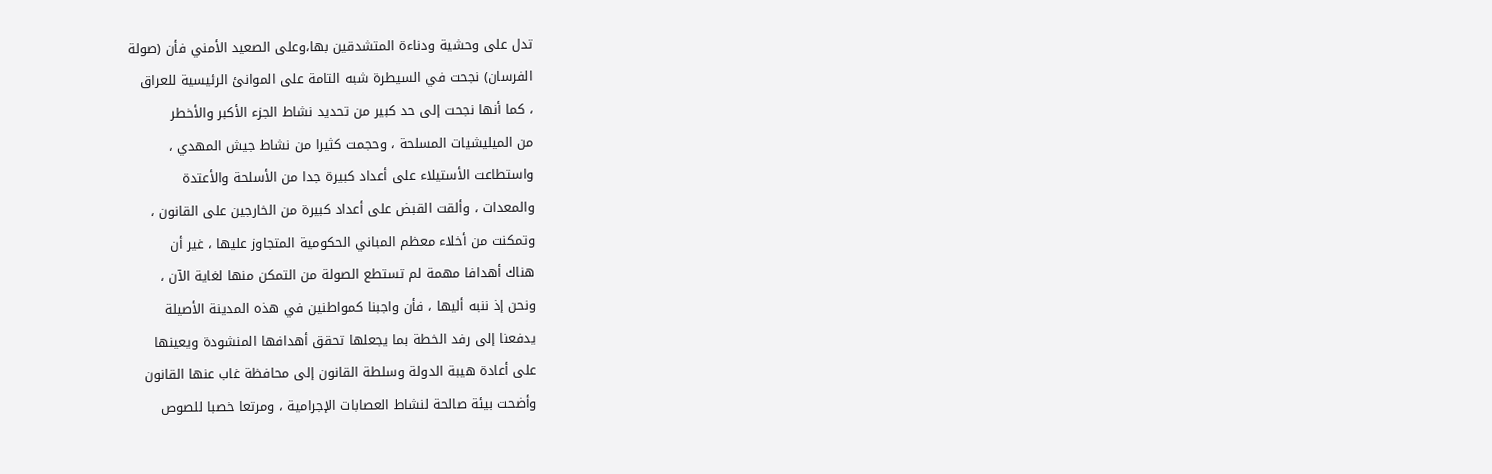تدل على وحشية ودناءة المتشدقين بها،وعلى الصعيد الأمني فأن (صولة
الفرسان) نجحت في السيطرة شبه التامة على الموانئ الرئيسية للعراق
، كما أنها نجحت إلى حد كبير من تحديد نشاط الجزء الأكبر والأخطر
من الميليشيات المسلحة ، وحجمت كثيرا من نشاط جيش المهدي ،
واستطاعت الأستيلاء على أعداد كبيرة جدا من الأسلحة والأعتدة
والمعدات ، وألقت القبض على أعداد كبيرة من الخارجين على القانون ،
وتمكنت من أخلاء معظم المباني الحكومية المتجاوز عليها ، غير أن
هناك أهدافا مهمة لم تستطع الصولة من التمكن منها لغاية الآن ،
ونحن إذ ننبه أليها ، فأن واجبنا كمواطنين في هذه المدينة الأصيلة
يدفعنا إلى رفد الخطة بما يجعلها تحقق أهدافها المنشودة ويعينها
على أعادة هيبة الدولة وسلطة القانون إلى محافظة غاب عنها القانون
وأضحت بيئة صالحة لنشاط العصابات الإجرامية ، ومرتعا خصبا للصوص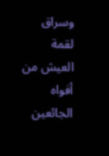وسراق لقمة العيش من أفواه الجائعين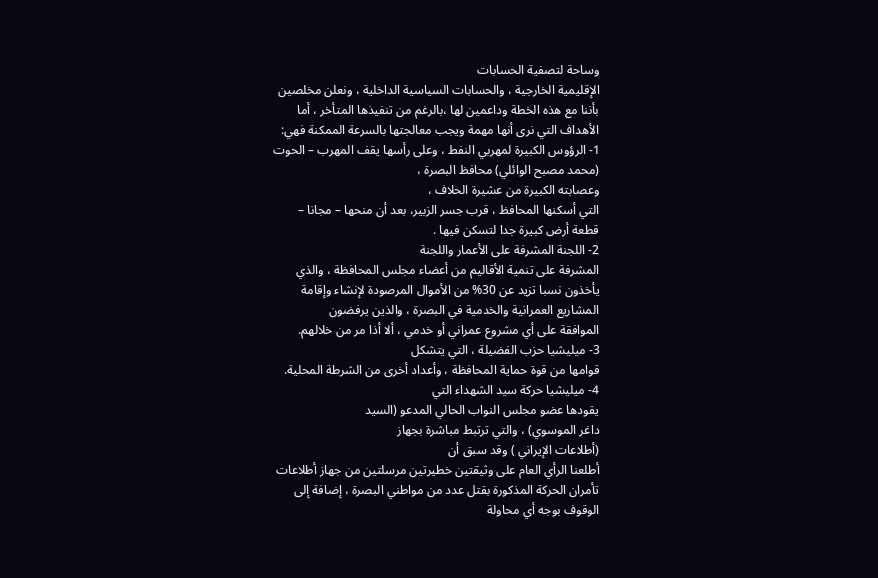وساحة لتصفية الحسابات
الإقليمية الخارجية ، والحسابات السياسية الداخلية ، ونعلن مخلصين
بأننا مع هذه الخطة وداعمين لها ،بالرغم من تنفيذها المتأخر ، أما
الأهداف التي نرى أنها مهمة ويجب معالجتها بالسرعة الممكنة فهي:
1- الرؤوس الكبيرة لمهربي النفط ، وعلى رأسها يقف المهرب – الحوت
(محمد مصبح الوائلي) محافظ البصرة ،
وعصابته الكبيرة من عشيرة الحلاف ،
التي أسكنها المحافظ ، قرب جسر الزبير، بعد أن منحها – مجانا –
قطعة أرض كبيرة جدا لتسكن فيها .
2- اللجنة المشرفة على الأعمار واللجنة
المشرفة على تنمية الأقاليم من أعضاء مجلس المحافظة ، والذي
يأخذون نسبا تزيد عن 30% من الأموال المرصودة لإنشاء وإقامة
المشاريع العمرانية والخدمية في البصرة ، والذين يرفضون
الموافقة على أي مشروع عمراني أو خدمي ، ألا أذا مر من خلالهم.
3- ميليشيا حزب الفضيلة ، التي يتشكل
قوامها من قوة حماية المحافظة ، وأعداد أخرى من الشرطة المحلية.
4- ميليشيا حركة سيد الشهداء التي
يقودها عضو مجلس النواب الحالي المدعو (السيد
داغر الموسوي) ، والتي ترتبط مباشرة بجهاز
(أطلاعات الإيراني ) وقد سبق أن
أطلعنا الرأي العام على وثيقتين خطيرتين مرسلتين من جهاز أطلاعات
تأمران الحركة المذكورة بقتل عدد من مواطني البصرة ، إضافة إلى
الوقوف بوجه أي محاولة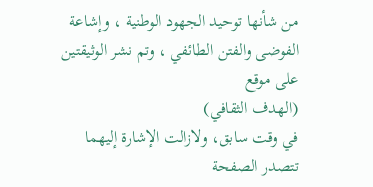من شأنها توحيد الجهود الوطنية ، وإشاعة
الفوضى والفتن الطائفي ، وتم نشر الوثيقتين على موقع
(الهدف الثقافي)
في وقت سابق، ولازالت الإشارة إليهما تتصدر الصفحة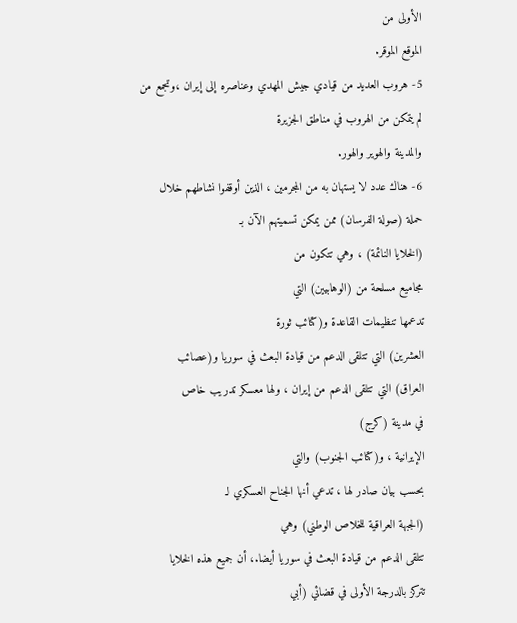الأولى من
الموقع الموقر.
5- هروب العديد من قيادي جيش المهدي وعناصره إلى إيران ،وتجمع من
لم يتمكن من الهروب في مناطق الجزيرة
والمدينة والهوير والهور.
6- هناك عدد لا يستهان به من المجرمين ، الذين أوقفوا نشاطهم خلال
حملة (صولة الفرسان) ممن يمكن تسميتهم الآن بـ
(الخلايا النائمة) ، وهي تتكون من
مجاميع مسلحة من (الوهابيين) التي
تدعمها تنظيمات القاعدة و(كتائب ثورة
العشرين) التي تتلقى الدعم من قيادة البعث في سوريا و(عصائب
العراق) التي تتلقى الدعم من إيران ، ولها معسكر تدريب خاص
في مدينة (كرج)
الإيرانية ، و(كتائب الجنوب) والتي
بحسب بيان صادر لها ، تدعي أنها الجناح العسكري لـ
(الجبهة العراقية للخلاص الوطني) وهي
تتلقى الدعم من قيادة البعث في سوريا أيضا.، أن جميع هذه الخلايا
تتركز بالدرجة الأولى في قضائي (أبي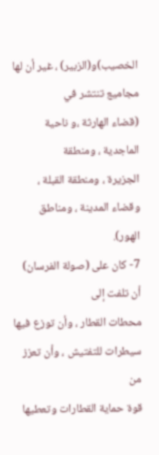الخصيب)و(الزبير) ، غير أن لها مجاميع تنتشر في
(قضاء الهارثة ،و ناحية الماجدية ، ومنطقة
الجزيرة ، ومنطقة القبلة ، وقضاء المدينة ، ومناطق الهور).
7- كان على (صولة الفرسان) أن تلفت إلى
محطات القطار ، وأن توزع فيها سيطرات للتفتيش ، وأن تعزز من
قوة حماية القطارات وتعطيها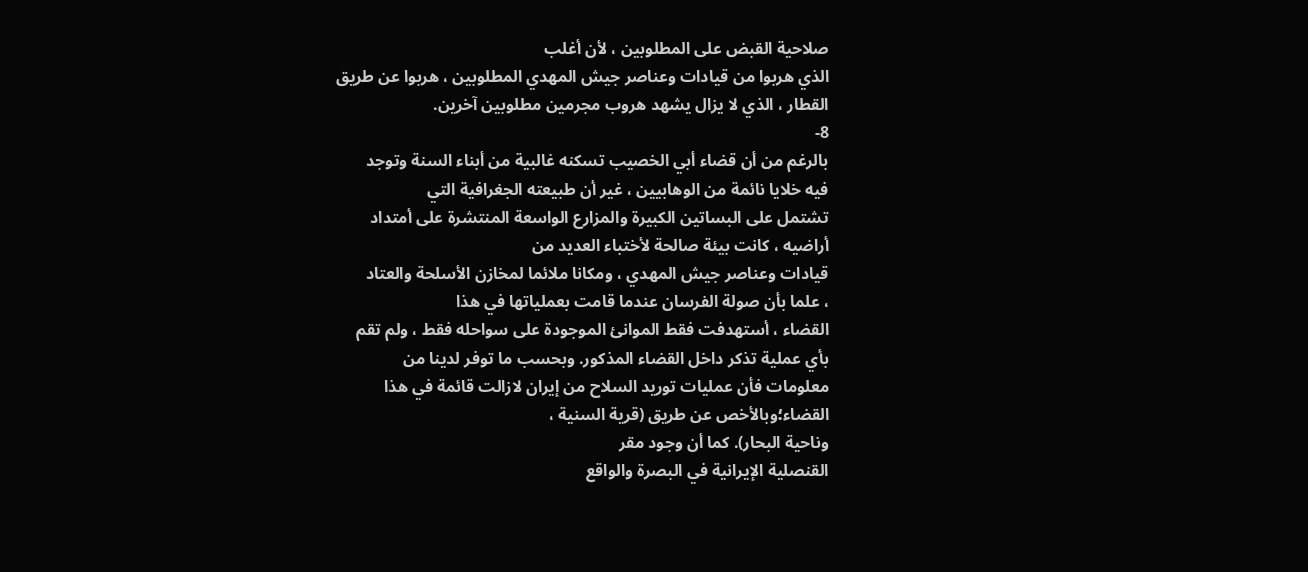صلاحية القبض على المطلوبين ، لأن أغلب
الذي هربوا من قيادات وعناصر جيش المهدي المطلوبين ، هربوا عن طريق
القطار ، الذي لا يزال يشهد هروب مجرمين مطلوبين آخرين.
8-
بالرغم من أن قضاء أبي الخصيب تسكنه غالبية من أبناء السنة وتوجد
فيه خلايا نائمة من الوهابيين ، غير أن طبيعته الجغرافية التي
تشتمل على البساتين الكبيرة والمزارع الواسعة المنتشرة على أمتداد
أراضيه ، كانت بيئة صالحة لأختباء العديد من
قيادات وعناصر جيش المهدي ، ومكانا ملائما لمخازن الأسلحة والعتاد
، علما بأن صولة الفرسان عندما قامت بعملياتها في هذا
القضاء ، أستهدفت فقط الموانئ الموجودة على سواحله فقط ، ولم تقم
بأي عملية تذكر داخل القضاء المذكور. وبحسب ما توفر لدينا من
معلومات فأن عمليات توريد السلاح من إيران لازالت قائمة في هذا
القضاء؛وبالأخص عن طريق (قرية السنية ،
وناحية البحار). كما أن وجود مقر
القنصلية الإيرانية في البصرة والواقع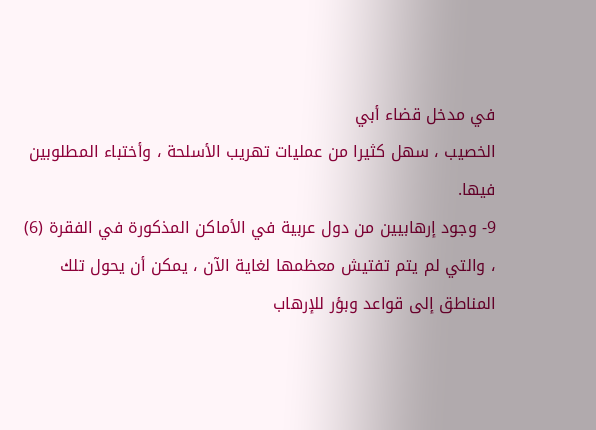في مدخل قضاء أبي
الخصيب ، سهل كثيرا من عمليات تهريب الأسلحة ، وأختباء المطلوبين
فيها.
9- وجود إرهابيين من دول عربية في الأماكن المذكورة في الفقرة (6)
، والتي لم يتم تفتيش معظمها لغاية الآن ، يمكن أن يحول تلك
المناطق إلى قواعد وبؤر للإرهاب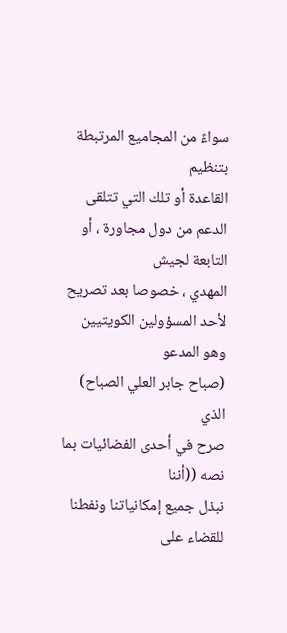سواءً من المجاميع المرتبطة بتنظيم
القاعدة أو تلك التي تتلقى الدعم من دول مجاورة ، أو التابعة لجيش
المهدي ، خصوصا بعد تصريح لأحد المسؤولين الكويتيين وهو المدعو
(صباح جابر العلي الصباح) الذي
صرح في أحدى الفضائيات بما نصه ((أننا
نبذل جميع إمكانياتنا ونفطنا للقضاء على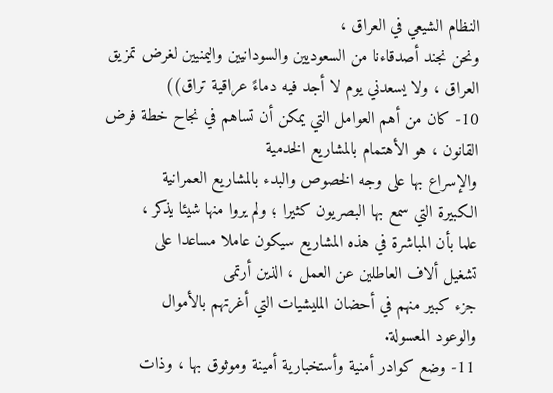النظام الشيعي في العراق ،
ونحن نجند أصدقاءنا من السعوديين والسودانيين واليمنيين لغرض تمزيق
العراق ، ولا يسعدني يوم لا أجد فيه دماءً عراقية تراق))
10- كان من أهم العوامل التي يمكن أن تساهم في نجاح خطة فرض
القانون ، هو الأهتمام بالمشاريع الخدمية
والإسراع بها على وجه الخصوص والبدء بالمشاريع العمرانية
الكبيرة التي سمع بها البصريون كثيرا ؛ ولم يروا منها شيئا يذكر ،
علما بأن المباشرة في هذه المشاريع سيكون عاملا مساعدا على
تشغيل ألاف العاطلين عن العمل ، الذين أرتمى
جزء كبير منهم في أحضان المليشيات التي أغرتهم بالأموال
والوعود المعسولة.
11- وضع كوادر أمنية وأستخبارية أمينة وموثوق بها ، وذات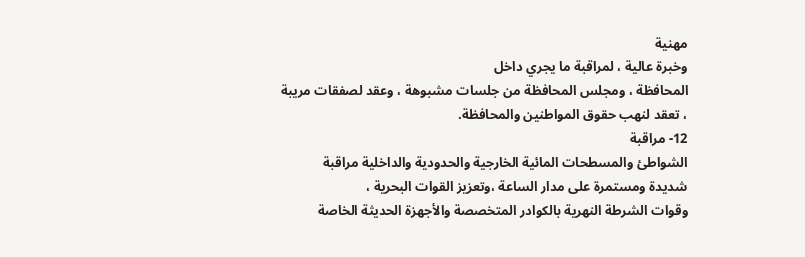مهنية
وخبرة عالية ، لمراقبة ما يجري داخل
المحافظة ، ومجلس المحافظة من جلسات مشبوهة ، وعقد لصفقات مريبة
، تعقد لنهب حقوق المواطنين والمحافظة.
12- مراقبة
الشواطئ والمسطحات المائية الخارجية والحدودية والداخلية مراقبة
شديدة ومستمرة على مدار الساعة ،وتعزيز القوات البحرية ،
وقوات الشرطة النهرية بالكوادر المتخصصة والأجهزة الحديثة الخاصة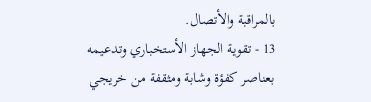بالمراقبة والأتصال.
13 - تقوية الجهاز الأستخباري وتدعيمه
بعناصر كفؤة وشابة ومثقفة من خريجي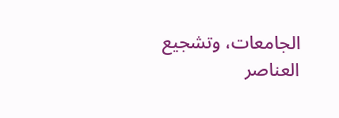الجامعات، وتشجيع
العناصر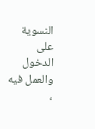النسوية على الدخول والعمل فيه ،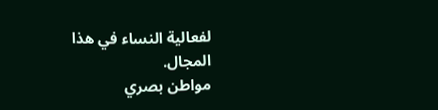لفعالية النساء في هذا
المجال.
مواطن بصري